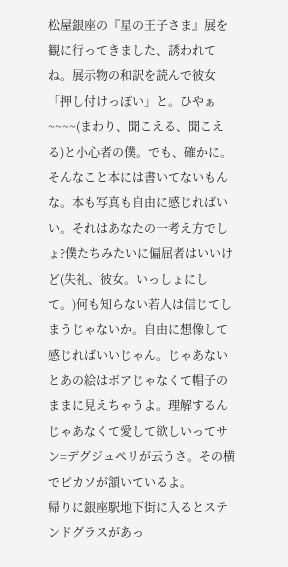松屋銀座の『星の王子さま』展を観に行ってきました、誘われてね。展示物の和訳を読んで彼女「押し付けっぽい」と。ひやぁ~~~~(まわり、聞こえる、聞こえる)と小心者の僕。でも、確かに。そんなこと本には書いてないもんな。本も写真も自由に感じればいい。それはあなたの一考え方でしょ?僕たちみたいに偏屈者はいいけど(失礼、彼女。いっしょにして。)何も知らない若人は信じてしまうじゃないか。自由に想像して感じればいいじゃん。じゃあないとあの絵はボアじゃなくて帽子のままに見えちゃうよ。理解するんじゃあなくて愛して欲しいってサン=デグジュペリが云うさ。その横でピカソが頷いているよ。
帰りに銀座駅地下街に入るとステンドグラスがあっ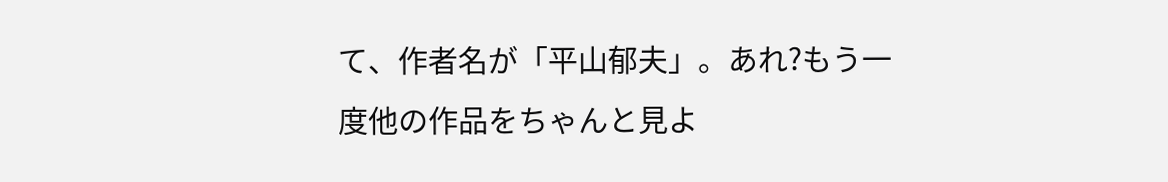て、作者名が「平山郁夫」。あれ?もう一度他の作品をちゃんと見よ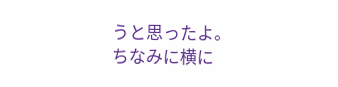うと思ったよ。
ちなみに横に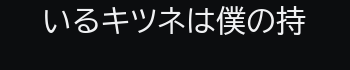いるキツネは僕の持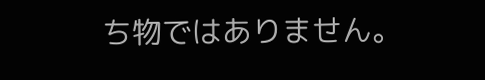ち物ではありません。